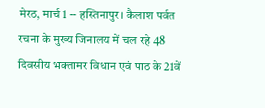मेरठ, मार्च 1 -- हस्तिनापुर। कैलाश पर्वत रचना के मुख्य जिनालय में चल रहे 48 दिवसीय भक्तामर विधान एवं पाठ के 21वें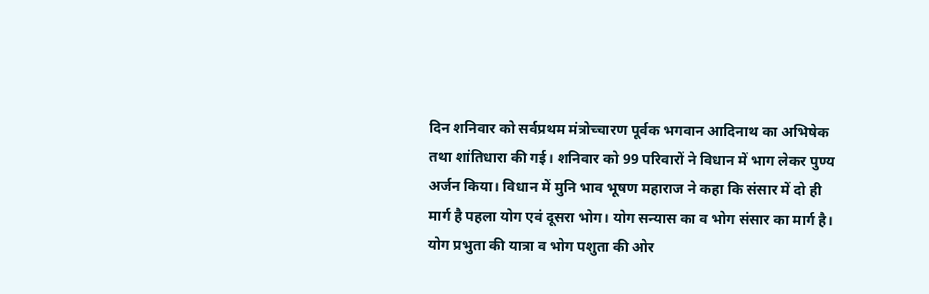दिन शनिवार को सर्वप्रथम मंत्रोच्चारण पूर्वक भगवान आदिनाथ का अभिषेक तथा शांतिधारा की गई। शनिवार को 99 परिवारों ने विधान में भाग लेकर पुण्य अर्जन किया। विधान में मुनि भाव भूषण महाराज ने कहा कि संसार में दो ही मार्ग है पहला योग एवं दूसरा भोग। योग सन्यास का व भोग संसार का मार्ग है। योग प्रभुता की यात्रा व भोग पशुता की ओर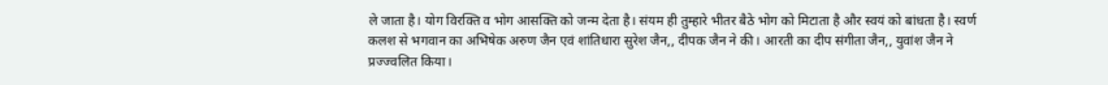ले जाता है। योग विरक्ति व भोग आसक्ति को जन्म देता है। संयम ही तुम्हारे भीतर बैठे भोग को मिटाता है और स्वयं को बांधता है। स्वर्ण कलश से भगवान का अभिषेक अरुण जैन एवं शांतिधारा सुरेश जैन,, दीपक जैन ने की। आरती का दीप संगीता जैन,, युवांश जैन ने प्रज्ज्वलित किया।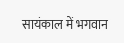सायंकाल में भगवान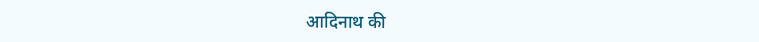आदिनाथ की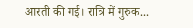आरती की गई। रात्रि में गुरुक...